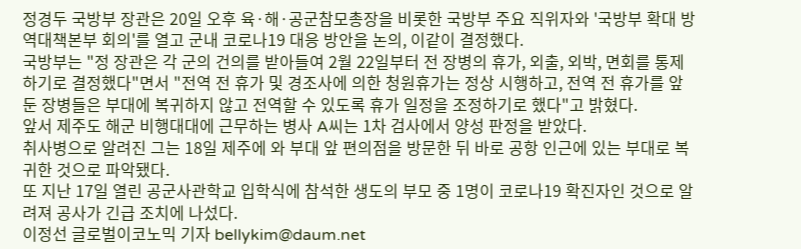정경두 국방부 장관은 20일 오후 육·해·공군참모총장을 비롯한 국방부 주요 직위자와 '국방부 확대 방역대책본부 회의'를 열고 군내 코로나19 대응 방안을 논의, 이같이 결정했다.
국방부는 "정 장관은 각 군의 건의를 받아들여 2월 22일부터 전 장병의 휴가, 외출, 외박, 면회를 통제하기로 결정했다"면서 "전역 전 휴가 및 경조사에 의한 청원휴가는 정상 시행하고, 전역 전 휴가를 앞둔 장병들은 부대에 복귀하지 않고 전역할 수 있도록 휴가 일정을 조정하기로 했다"고 밝혔다.
앞서 제주도 해군 비행대대에 근무하는 병사 A씨는 1차 검사에서 양성 판정을 받았다.
취사병으로 알려진 그는 18일 제주에 와 부대 앞 편의점을 방문한 뒤 바로 공항 인근에 있는 부대로 복귀한 것으로 파악됐다.
또 지난 17일 열린 공군사관학교 입학식에 참석한 생도의 부모 중 1명이 코로나19 확진자인 것으로 알려져 공사가 긴급 조치에 나섰다.
이정선 글로벌이코노믹 기자 bellykim@daum.net